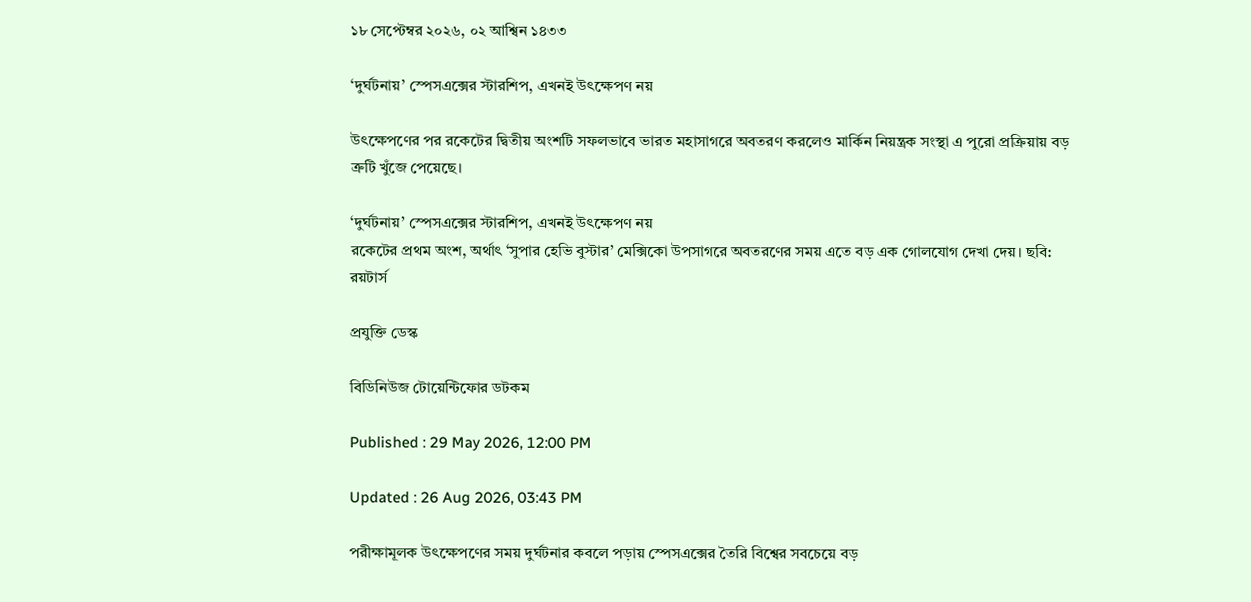১৮ সেপ্টেম্বর ২০২৬, ০২ আশ্বিন ১৪৩৩

‘দুর্ঘটনায়’ স্পেসএক্সের স্টারশিপ, এখনই উৎক্ষেপণ নয়

উৎক্ষেপণের পর রকেটের দ্বিতীয় অংশটি সফলভাবে ভারত মহাসাগরে অবতরণ করলেও মার্কিন নিয়ন্ত্রক সংস্থা এ পুরো প্রক্রিয়ায় বড় ত্রুটি খুঁজে পেয়েছে।

‘দুর্ঘটনায়’ স্পেসএক্সের স্টারশিপ, এখনই উৎক্ষেপণ নয়
রকেটের প্রথম অংশ, অর্থাৎ ‘সুপার হেভি বুস্টার’ মেক্সিকো উপসাগরে অবতরণের সময় এতে বড় এক গোলযোগ দেখা দেয়। ছবি: রয়টার্স

প্রযুক্তি ডেস্ক

বিডিনিউজ টোয়েন্টিফোর ডটকম

Published : 29 May 2026, 12:00 PM

Updated : 26 Aug 2026, 03:43 PM

পরীক্ষামূলক উৎক্ষেপণের সময় দুর্ঘটনার কবলে পড়ায় স্পেসএক্সের তৈরি বিশ্বের সবচেয়ে বড়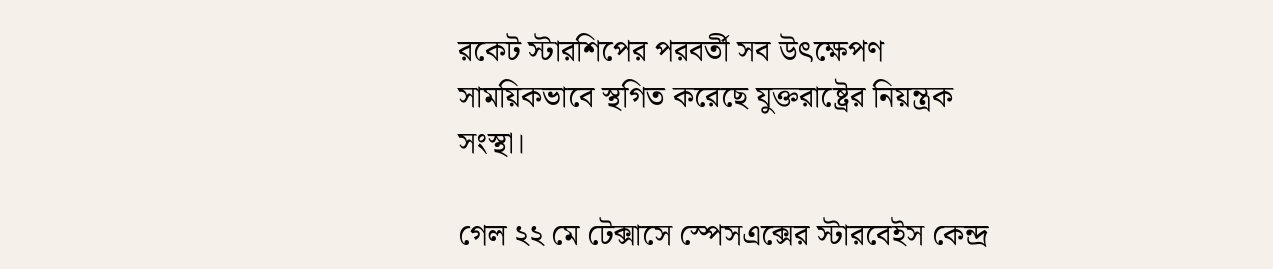রকেট স্টারশিপের পরবর্তী সব উৎক্ষেপণ সাময়িকভাবে স্থগিত করেছে যুক্তরাষ্ট্রের নিয়ন্ত্রক সংস্থা।

গেল ২২ মে টেক্সাসে স্পেসএক্সের স্টারবেইস কেন্দ্র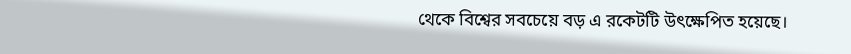থেকে বিশ্বের সবচেয়ে বড় এ রকেটটি উৎক্ষেপিত হয়েছে।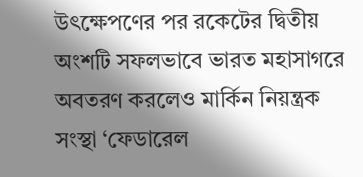উৎক্ষেপণের পর রকেটের দ্বিতীয় অংশটি সফলভাবে ভারত মহাসাগরে অবতরণ করলেও মার্কিন নিয়ন্ত্রক সংস্থা ‘ফেডারেল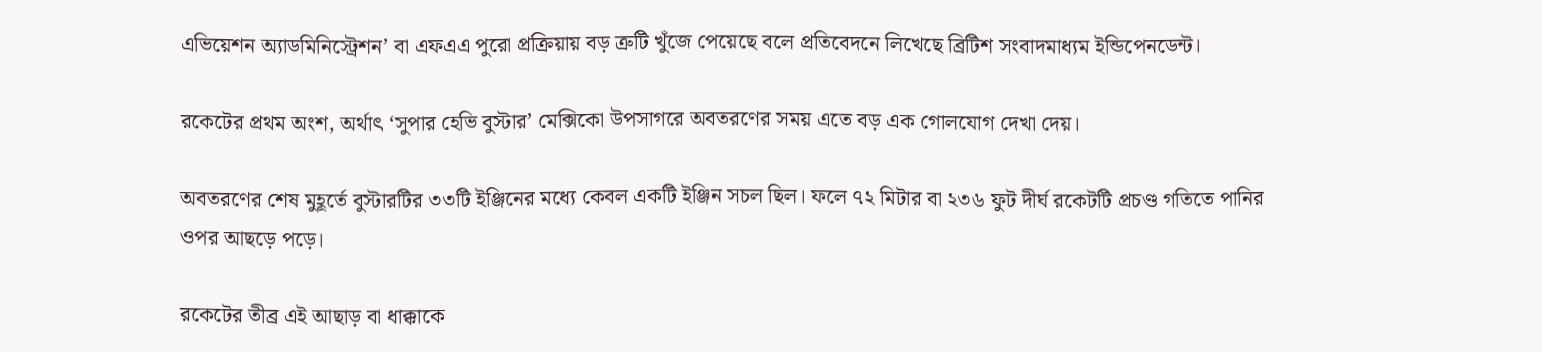এভিয়েশন অ্যাডমিনিস্ট্রেশন’ বা এফএএ পুরো প্রক্রিয়ায় বড় ত্রুটি খুঁজে পেয়েছে বলে প্রতিবেদনে লিখেছে ব্রিটিশ সংবাদমাধ্যম ইন্ডিপেনডেন্ট।

রকেটের প্রথম অংশ, অর্থাৎ ‘সুপার হেভি বুস্টার’ মেক্সিকো উপসাগরে অবতরণের সময় এতে বড় এক গোলযোগ দেখা দেয়।

অবতরণের শেষ মুহূর্তে বুস্টারটির ৩৩টি ইঞ্জিনের মধ্যে কেবল একটি ইঞ্জিন সচল ছিল। ফলে ৭২ মিটার বা ২৩৬ ফুট দীর্ঘ রকেটটি প্রচণ্ড গতিতে পানির ওপর আছড়ে পড়ে।

রকেটের তীব্র এই আছাড় বা ধাক্কাকে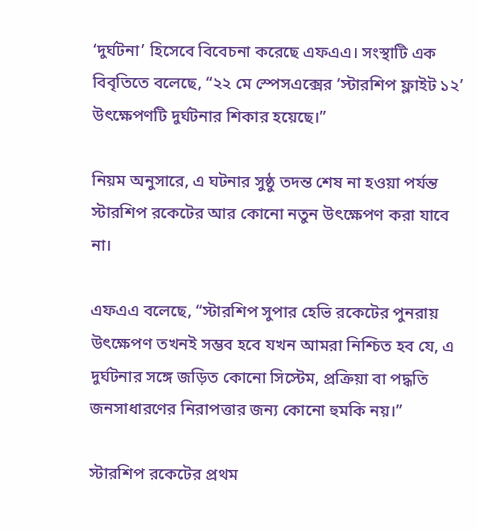‘দুর্ঘটনা’ হিসেবে বিবেচনা করেছে এফএএ। সংস্থাটি এক বিবৃতিতে বলেছে, “২২ মে স্পেসএক্সের ‘স্টারশিপ ফ্লাইট ১২’ উৎক্ষেপণটি দুর্ঘটনার শিকার হয়েছে।”

নিয়ম অনুসারে, এ ঘটনার সুষ্ঠু তদন্ত শেষ না হওয়া পর্যন্ত স্টারশিপ রকেটের আর কোনো নতুন উৎক্ষেপণ করা যাবে না।

এফএএ বলেছে, “স্টারশিপ সুপার হেভি রকেটের পুনরায় উৎক্ষেপণ তখনই সম্ভব হবে যখন আমরা নিশ্চিত হব যে, এ দুর্ঘটনার সঙ্গে জড়িত কোনো সিস্টেম, প্রক্রিয়া বা পদ্ধতি জনসাধারণের নিরাপত্তার জন্য কোনো হুমকি নয়।”

স্টারশিপ রকেটের প্রথম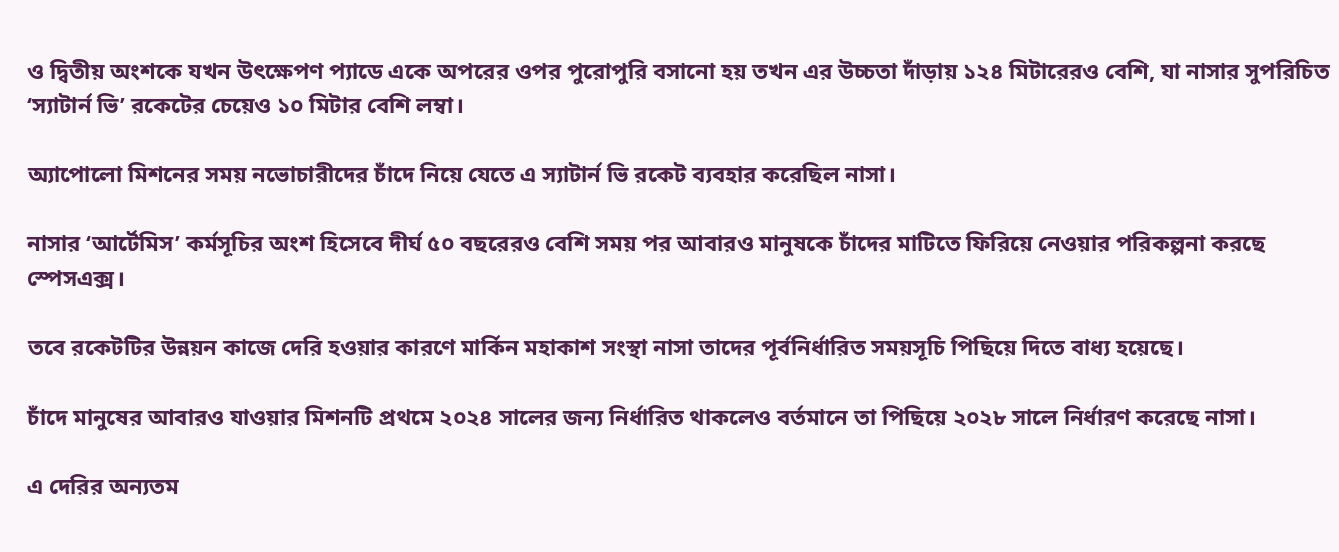ও দ্বিতীয় অংশকে যখন উৎক্ষেপণ প্যাডে একে অপরের ওপর পুরোপুরি বসানো হয় তখন এর উচ্চতা দাঁড়ায় ১২৪ মিটারেরও বেশি, যা নাসার সুপরিচিত ‘স্যাটার্ন ভি’ রকেটের চেয়েও ১০ মিটার বেশি লম্বা।

অ্যাপোলো মিশনের সময় নভোচারীদের চাঁদে নিয়ে যেতে এ স্যাটার্ন ভি রকেট ব্যবহার করেছিল নাসা।

নাসার ‘আর্টেমিস’ কর্মসূচির অংশ হিসেবে দীর্ঘ ৫০ বছরেরও বেশি সময় পর আবারও মানুষকে চাঁদের মাটিতে ফিরিয়ে নেওয়ার পরিকল্পনা করছে স্পেসএক্স।

তবে রকেটটির উন্নয়ন কাজে দেরি হওয়ার কারণে মার্কিন মহাকাশ সংস্থা নাসা তাদের পূর্বনির্ধারিত সময়সূচি পিছিয়ে দিতে বাধ্য হয়েছে।

চাঁদে মানুষের আবারও যাওয়ার মিশনটি প্রথমে ২০২৪ সালের জন্য নির্ধারিত থাকলেও বর্তমানে তা পিছিয়ে ২০২৮ সালে নির্ধারণ করেছে নাসা।

এ দেরির অন্যতম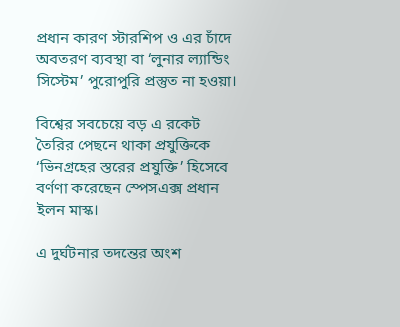প্রধান কারণ স্টারশিপ ও এর চাঁদে অবতরণ ব্যবস্থা বা ‘লুনার ল্যান্ডিং সিস্টেম’ পুরোপুরি প্রস্তুত না হওয়া।

বিশ্বের সবচেয়ে বড় এ রকেট তৈরির পেছনে থাকা প্রযুক্তিকে ‘ভিনগ্রহের স্তরের প্রযুক্তি’ হিসেবে বর্ণণা করেছেন স্পেসএক্স প্রধান ইলন মাস্ক।

এ দুর্ঘটনার তদন্তের অংশ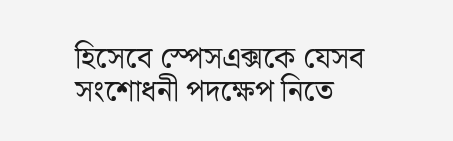হিসেবে স্পেসএক্সকে যেসব সংশোধনী পদক্ষেপ নিতে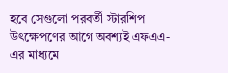হবে সেগুলো পরবর্তী স্টারশিপ উৎক্ষেপণের আগে অবশ্যই এফএএ-এর মাধ্যমে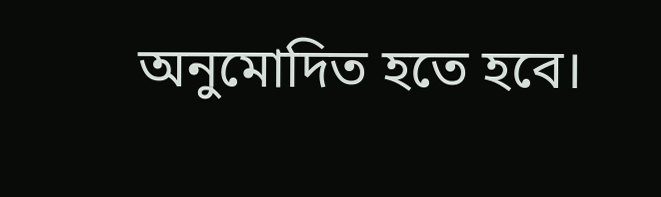অনুমোদিত হতে হবে।